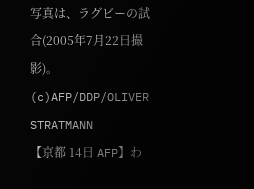写真は、ラグビーの試合(2005年7月22日撮影)。(c)AFP/DDP/OLIVER STRATMANN
【京都 14日 AFP】わ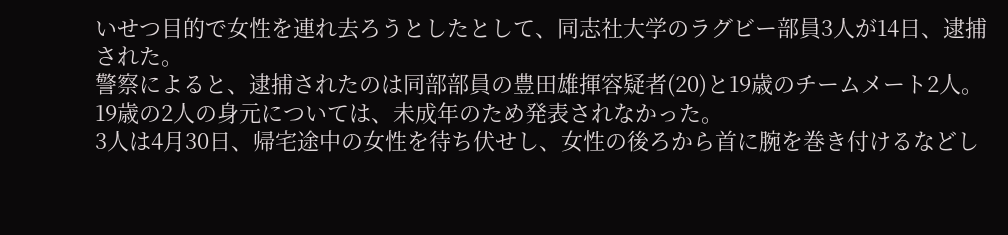いせつ目的で女性を連れ去ろうとしたとして、同志社大学のラグビー部員3人が14日、逮捕された。
警察によると、逮捕されたのは同部部員の豊田雄揮容疑者(20)と19歳のチームメート2人。19歳の2人の身元については、未成年のため発表されなかった。
3人は4月30日、帰宅途中の女性を待ち伏せし、女性の後ろから首に腕を巻き付けるなどし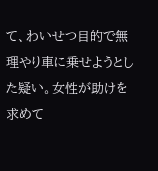て、わいせつ目的で無理やり車に乗せようとした疑い。女性が助けを求めて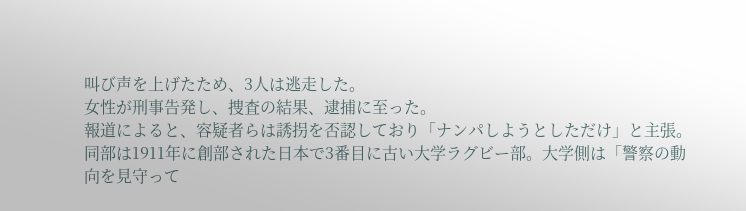叫び声を上げたため、3人は逃走した。
女性が刑事告発し、捜査の結果、逮捕に至った。
報道によると、容疑者らは誘拐を否認しており「ナンパしようとしただけ」と主張。
同部は1911年に創部された日本で3番目に古い大学ラグビー部。大学側は「警察の動向を見守って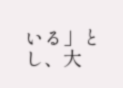いる」とし、大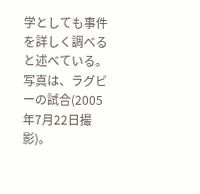学としても事件を詳しく調べると述べている。
写真は、ラグビーの試合(2005年7月22日撮影)。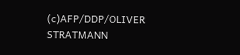(c)AFP/DDP/OLIVER STRATMANN